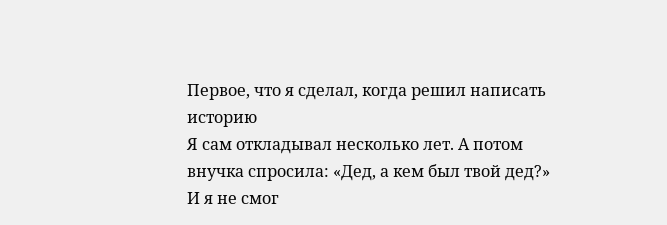Первое, что я сделал, когда решил написать историю
Я сам откладывал несколько лет. А потом внучка спросила: «Дед, а кем был твой дед?» И я не смог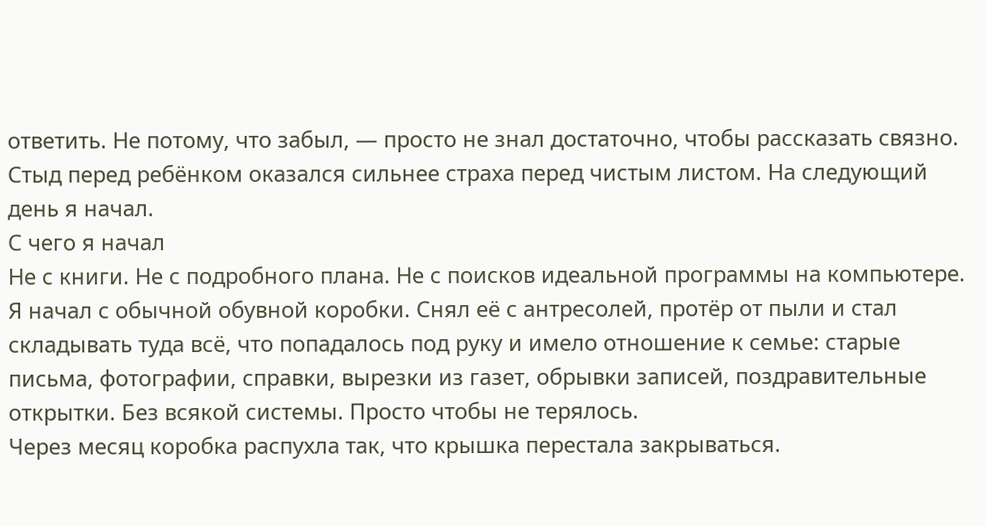ответить. Не потому, что забыл, — просто не знал достаточно, чтобы рассказать связно. Стыд перед ребёнком оказался сильнее страха перед чистым листом. На следующий день я начал.
С чего я начал
Не с книги. Не с подробного плана. Не с поисков идеальной программы на компьютере. Я начал с обычной обувной коробки. Снял её с антресолей, протёр от пыли и стал складывать туда всё, что попадалось под руку и имело отношение к семье: старые письма, фотографии, справки, вырезки из газет, обрывки записей, поздравительные открытки. Без всякой системы. Просто чтобы не терялось.
Через месяц коробка распухла так, что крышка перестала закрываться.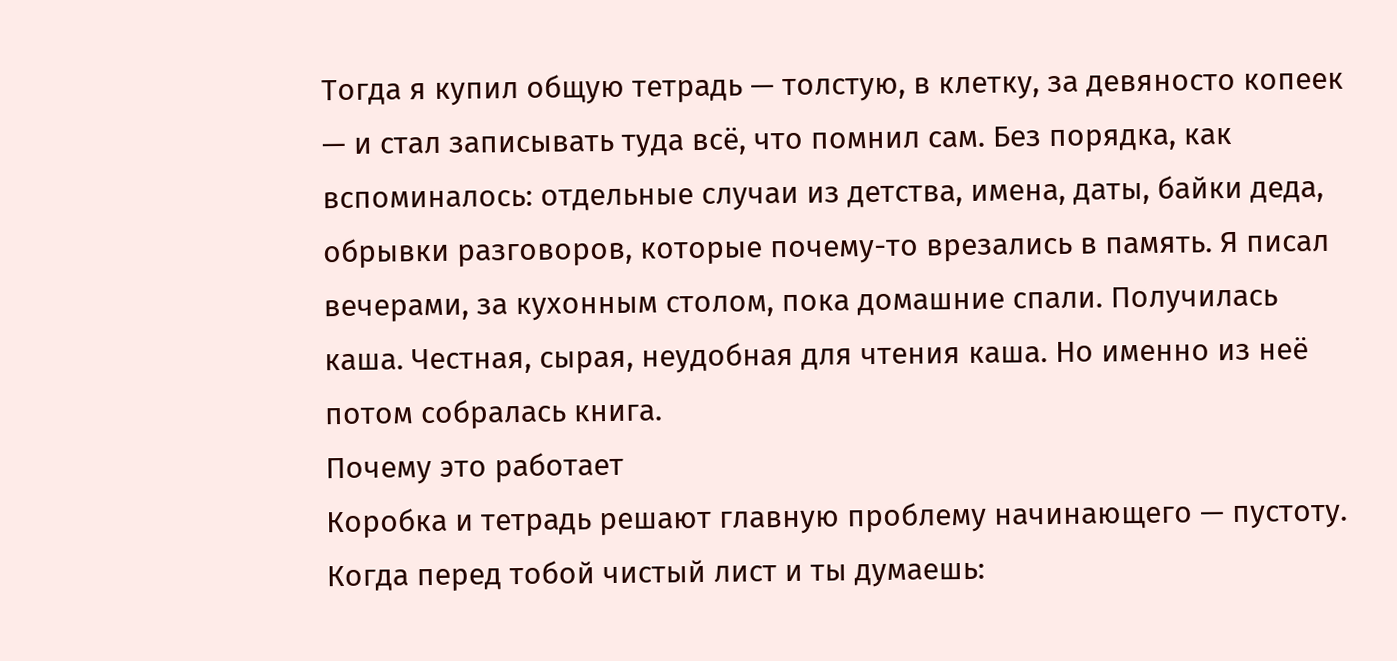Тогда я купил общую тетрадь — толстую, в клетку, за девяносто копеек — и стал записывать туда всё, что помнил сам. Без порядка, как вспоминалось: отдельные случаи из детства, имена, даты, байки деда, обрывки разговоров, которые почему-то врезались в память. Я писал вечерами, за кухонным столом, пока домашние спали. Получилась каша. Честная, сырая, неудобная для чтения каша. Но именно из неё потом собралась книга.
Почему это работает
Коробка и тетрадь решают главную проблему начинающего — пустоту. Когда перед тобой чистый лист и ты думаешь: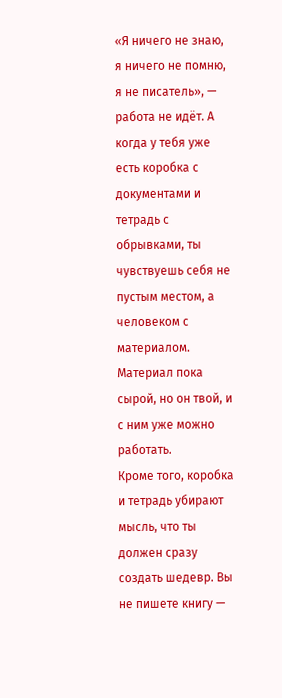«Я ничего не знаю, я ничего не помню, я не писатель», — работа не идёт. А когда у тебя уже есть коробка с документами и тетрадь с обрывками, ты чувствуешь себя не пустым местом, а человеком с материалом. Материал пока сырой, но он твой, и с ним уже можно работать.
Кроме того, коробка и тетрадь убирают мысль, что ты должен сразу создать шедевр. Вы не пишете книгу —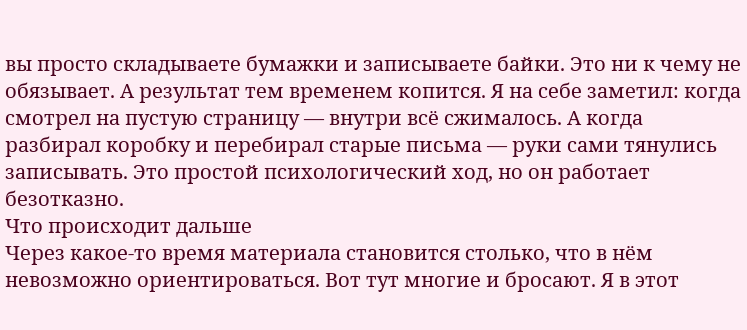вы просто складываете бумажки и записываете байки. Это ни к чему не обязывает. А результат тем временем копится. Я на себе заметил: когда смотрел на пустую страницу — внутри всё сжималось. А когда разбирал коробку и перебирал старые письма — руки сами тянулись записывать. Это простой психологический ход, но он работает безотказно.
Что происходит дальше
Через какое-то время материала становится столько, что в нём невозможно ориентироваться. Вот тут многие и бросают. Я в этот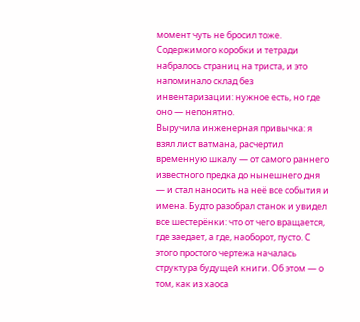момент чуть не бросил тоже. Содержимого коробки и тетради набралось страниц на триста, и это напоминало склад без инвентаризации: нужное есть, но где оно — непонятно.
Выручила инженерная привычка: я взял лист ватмана, расчертил временную шкалу — от самого раннего известного предка до нынешнего дня — и стал наносить на неё все события и имена. Будто разобрал станок и увидел все шестерёнки: что от чего вращается, где заедает, а где, наоборот, пусто. С этого простого чертежа началась структура будущей книги. Об этом — о том, как из хаоса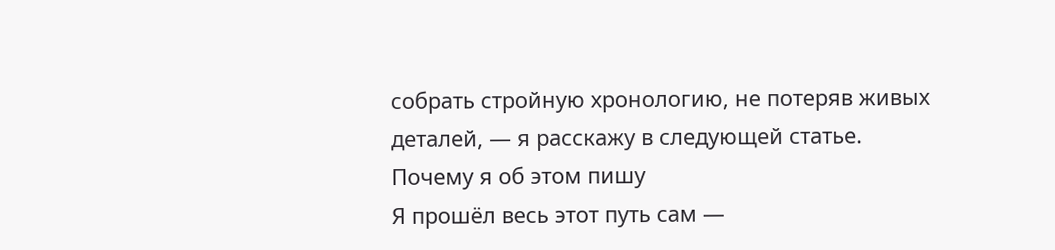собрать стройную хронологию, не потеряв живых деталей, — я расскажу в следующей статье.
Почему я об этом пишу
Я прошёл весь этот путь сам —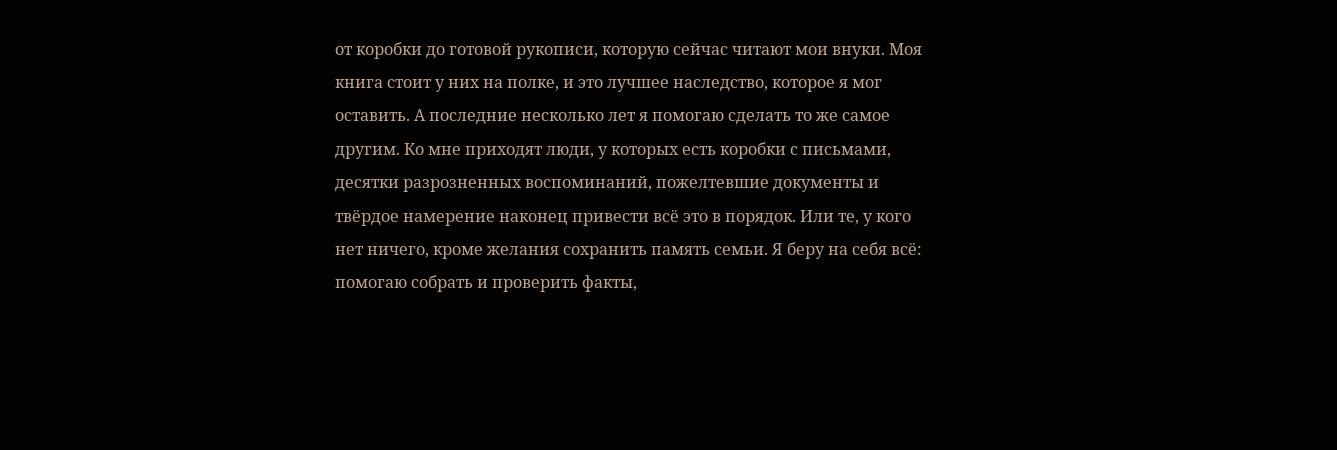от коробки до готовой рукописи, которую сейчас читают мои внуки. Моя книга стоит у них на полке, и это лучшее наследство, которое я мог оставить. А последние несколько лет я помогаю сделать то же самое другим. Ко мне приходят люди, у которых есть коробки с письмами, десятки разрозненных воспоминаний, пожелтевшие документы и твёрдое намерение наконец привести всё это в порядок. Или те, у кого нет ничего, кроме желания сохранить память семьи. Я беру на себя всё: помогаю собрать и проверить факты,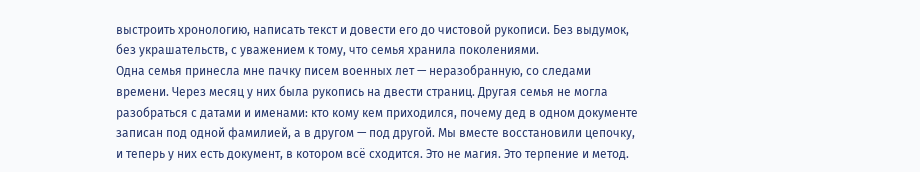выстроить хронологию, написать текст и довести его до чистовой рукописи. Без выдумок, без украшательств, с уважением к тому, что семья хранила поколениями.
Одна семья принесла мне пачку писем военных лет — неразобранную, со следами времени. Через месяц у них была рукопись на двести страниц. Другая семья не могла разобраться с датами и именами: кто кому кем приходился, почему дед в одном документе записан под одной фамилией, а в другом — под другой. Мы вместе восстановили цепочку, и теперь у них есть документ, в котором всё сходится. Это не магия. Это терпение и метод.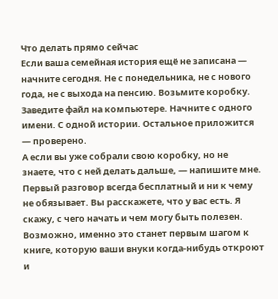Что делать прямо сейчас
Если ваша семейная история ещё не записана — начните сегодня. Не с понедельника, не с нового года, не с выхода на пенсию. Возьмите коробку. Заведите файл на компьютере. Начните с одного имени. С одной истории. Остальное приложится — проверено.
А если вы уже собрали свою коробку, но не знаете, что с ней делать дальше, — напишите мне. Первый разговор всегда бесплатный и ни к чему не обязывает. Вы расскажете, что у вас есть. Я скажу, с чего начать и чем могу быть полезен. Возможно, именно это станет первым шагом к книге, которую ваши внуки когда-нибудь откроют и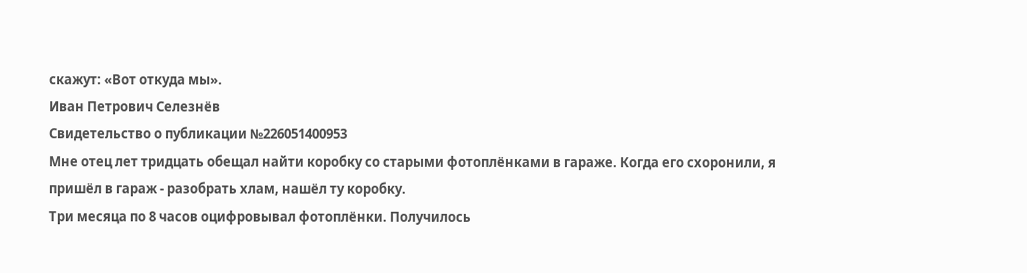скажут: «Вот откуда мы».
Иван Петрович Селезнёв
Свидетельство о публикации №226051400953
Мне отец лет тридцать обещал найти коробку со старыми фотоплёнками в гараже. Когда его схоронили, я пришёл в гараж - разобрать хлам, нашёл ту коробку.
Три месяца по 8 часов оцифровывал фотоплёнки. Получилось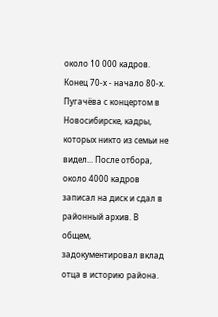около 10 000 кадров. Конец 70-х - начало 80-х. Пугачёва с концертом в Новосибирске, кадры, которых никто из семьи не видел... После отбора, около 4000 кадров записал на диск и сдал в районный архив. В общем, задокументировал вклад отца в историю района.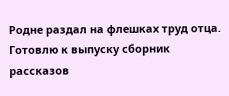Родне раздал на флешках труд отца.
Готовлю к выпуску сборник рассказов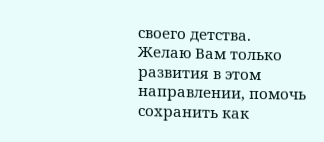своего детства.
Желаю Вам только развития в этом направлении, помочь сохранить как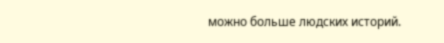можно больше людских историй.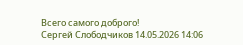Всего самого доброго!
Сергей Слободчиков 14.05.2026 14:06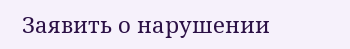Заявить о нарушении